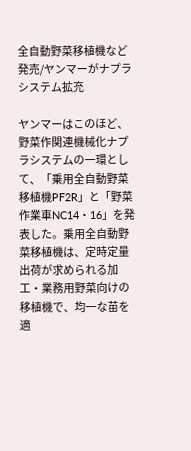全自動野菜移植機など発売/ヤンマーがナプラシステム拡充

ヤンマーはこのほど、野菜作関連機械化ナプラシステムの一環として、「乗用全自動野菜移植機PF2R」と「野菜作業車NC14・16」を発表した。乗用全自動野菜移植機は、定時定量出荷が求められる加工・業務用野菜向けの移植機で、均一な苗を適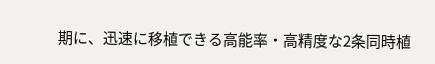期に、迅速に移植できる高能率・高精度な2条同時植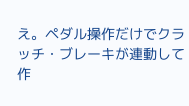え。ペダル操作だけでクラッチ・ブレーキが連動して作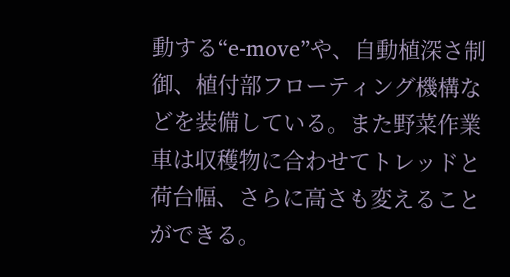動する“e-move”や、自動植深さ制御、植付部フローティング機構などを装備している。また野菜作業車は収穫物に合わせてトレッドと荷台幅、さらに高さも変えることができる。